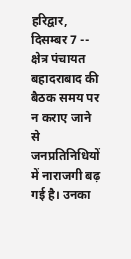हरिद्वार, दिसम्बर 7 -- क्षेत्र पंचायत बहादराबाद की बैठक समय पर न कराए जाने से जनप्रतिनिधियों में नाराजगी बढ़ गई है। उनका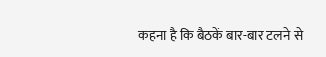कहना है कि बैठकें बार-बार टलने से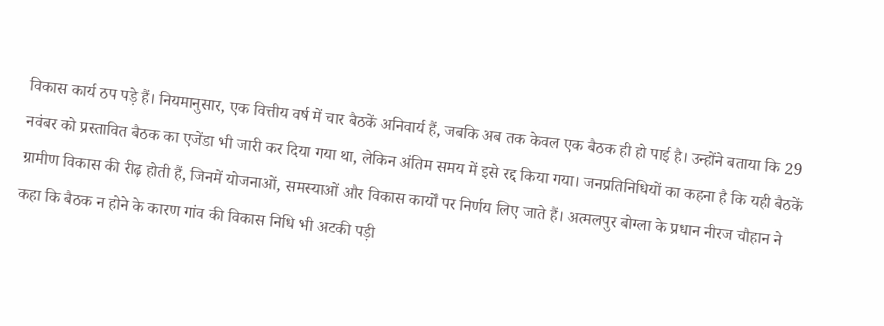विकास कार्य ठप पड़े हैं। नियमानुसार, एक वित्तीय वर्ष में चार बैठकें अनिवार्य हैं, जबकि अब तक केवल एक बैठक ही हो पाई है। उन्होंने बताया कि 29 नवंबर को प्रस्तावित बैठक का एजेंडा भी जारी कर दिया गया था, लेकिन अंतिम समय में इसे रद्द किया गया। जनप्रतिनिधियों का कहना है कि यही बैठकें ग्रामीण विकास की रीढ़ होती हैं, जिनमें योजनाओं, समस्याओं और विकास कार्यों पर निर्णय लिए जाते हैं। अत्मलपुर बोग्ला के प्रधान नीरज चौहान ने कहा कि बैठक न होने के कारण गांव की विकास निधि भी अटकी पड़ी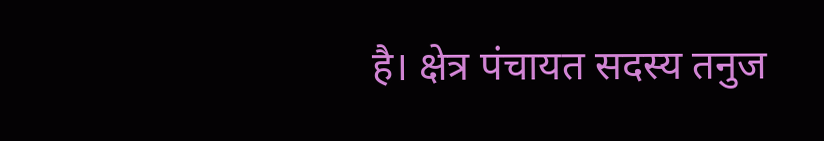है। क्षेत्र पंचायत सदस्य तनुज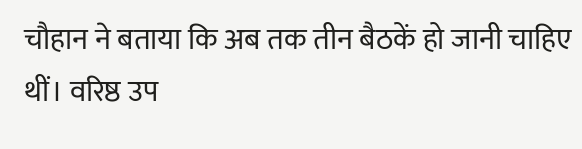चौहान ने बताया कि अब तक तीन बैठकें हो जानी चाहिए थीं। वरिष्ठ उप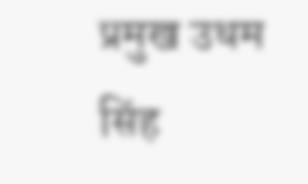प्रमुख उधम सिंह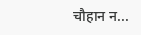चौहान न...